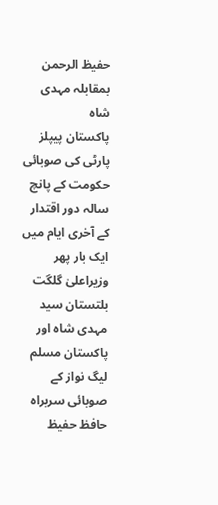حفیظ الرحمن بمقابلہ مہدی شاہ
پاکستان پیپلز پارٹی کی صوبائی حکومت کے پانچ سالہ دور اقتدار کے آخری ایام میں ایک بار پھر وزیراعلیٰ گلگت بلتستان سید مہدی شاہ اور پاکستان مسلم لیگ نواز کے صوبائی سربراہ حافظ حفیظ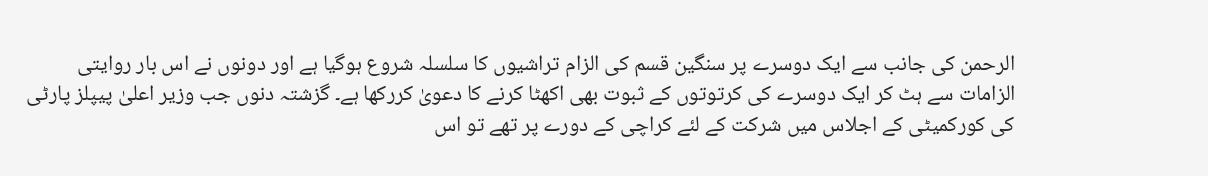الرحمن کی جانب سے ایک دوسرے پر سنگین قسم کی الزام تراشیوں کا سلسلہ شروع ہوگیا ہے اور دونوں نے اس بار روایتی الزامات سے ہٹ کر ایک دوسرے کی کرتوتوں کے ثبوت بھی اکھٹا کرنے کا دعویٰ کررکھا ہے۔ گزشتہ دنوں جب وزیر اعلیٰ پیپلز پارٹی کی کورکمیٹی کے اجلاس میں شرکت کے لئے کراچی کے دورے پر تھے تو اس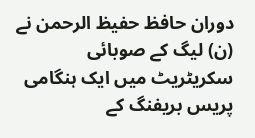دوران حافظ حفیظ الرحمن نے (ن) لیگ کے صوبائی سکریٹریٹ میں ایک ہنگامی پریس بریفنگ کے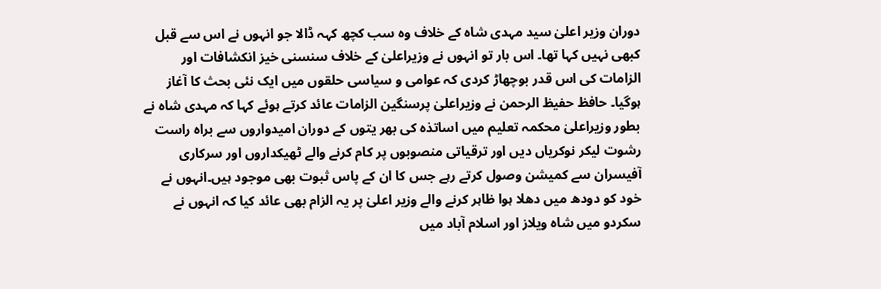دوران وزیر اعلیٰ سید مہدی شاہ کے خلاف وہ سب کچھ کہہ ڈالا جو انہوں نے اس سے قبل کبھی نہیں کہا تھا۔ اس بار تو انہوں نے وزیراعلیٰ کے خلاف سنسنی خیز انکشافات اور الزامات کی اس قدر بوچھاڑ کردی کہ عوامی و سیاسی حلقوں میں ایک نئی بحث کا آغاز ہوگیا۔ حافظ حفیظ الرحمن نے وزیراعلیٰ پرسنگین الزامات عائد کرتے ہوئے کہا کہ مہدی شاہ نے بطور وزیراعلیٰ محکمہ تعلیم میں اساتذہ کی بھر یتوں کے دوران امیدواروں سے براہ راست رشوت لیکر نوکریاں دیں اور ترقیاتی منصوبوں پر کام کرنے والے ٹھیکداروں اور سرکاری آفیسران سے کمیشن وصول کرتے رہے جس کا ان کے پاس ثبوت بھی موجود ہیں۔انہوں نے خود کو دودھ میں دھلا ہوا ظاہر کرنے والے وزیر اعلیٰ پر یہ الزام بھی عائد کیا کہ انہوں نے سکردو میں شاہ ویلاز اور اسلام آباد میں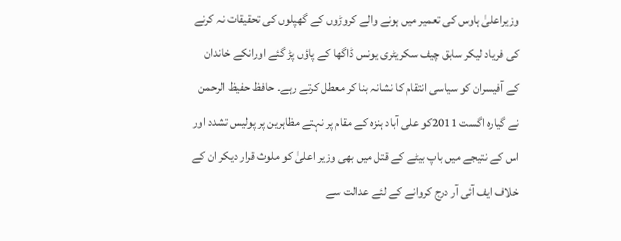وزیراعلیٰ ہاوس کی تعمیر میں ہونے والے کروڑوں کے گھپلوں کی تحقیقات نہ کرنے کی فریاد لیکر سابق چیف سکریٹری یونس ڈاگھا کے پاؤں پڑ گئے اورانکے خاندان کے آفیسران کو سیاسی انتقام کا نشانہ بنا کر معطل کرتے رہے۔ حافظ حفیظ الرحمن نے گیارہ اگست 2011کو علی آباد ہنزہ کے مقام پر نہتے مظاہرین پر پولیس تشدد اور اس کے نتیجے میں باپ بیٹے کے قتل میں بھی وزیر اعلیٰ کو ملوث قرار دیکر ان کے خلاف ایف آئی آر درج کروانے کے لئے عدالت سے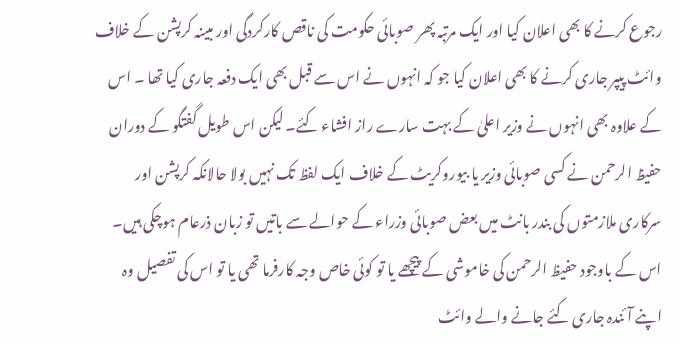رجوع کرنے کا بھی اعلان کیا اور ایک مرتبہ پھر صوبائی حکومت کی ناقص کارکردگی اور مبینہ کرپشن کے خلاف وائٹ پیپر جاری کرنے کا بھی اعلان کیا جو کہ انہوں نے اس سے قبل بھی ایک دفعہ جاری کیا تھا ۔ اس کے علاوہ بھی انہوں نے وزیر اعلیٰ کے بہت سارے راز افشاء کئے۔ لیکن اس طویل گفتگو کے دوران حفیظ الرحمن نے کسی صوبائی وزیر یا بیوروکریٹ کے خلاف ایک لفظ تک نہیں بولا حالانکہ کرپشن اور سرکاری ملازمتوں کی بندر بانٹ میں بعض صوبائی وزراء کے حوالے سے باتیں تو زبان ذرعام ہوچکی ہیں۔ اس کے باوجود حفیظ الرحمن کی خاموشی کے پیچھے یا تو کوئی خاص وجہ کارفرما تھی یا تو اس کی تفصیل وہ اپنے آئندہ جاری کئے جانے والے وائٹ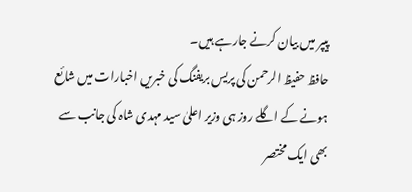پیپر میں بیان کرنے جارہے ہیں۔
حافظ حفیظ الرحمن کی پریس بریفنگ کی خبریں اخبارات میں شائع ہونے کے اگلے روز ہی وزیر اعلیٰ سید مہدی شاہ کی جانب سے بھی ایک مختصر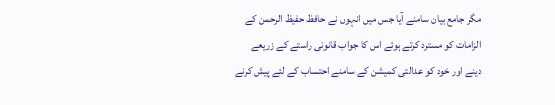مگر جامع بیان سامنے آیا جس میں انہوں نے حافظ حفیظ الرحمن کے الزامات کو مسترد کرتے ہوئے اس کا جواب قانونی راستے کے زریعے دینے اور خود کو عدالتی کمیشن کے سامنے احتساب کے لئے پیش کرنے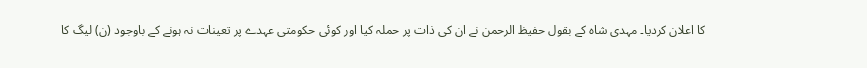کا اعلان کردیا۔ مہدی شاہ کے بقول حفیظ الرحمن نے ان کی ذات پر حملہ کیا اور کوئی حکومتی عہدے پر تعینات نہ ہونے کے باوجود (ن) لیگ کا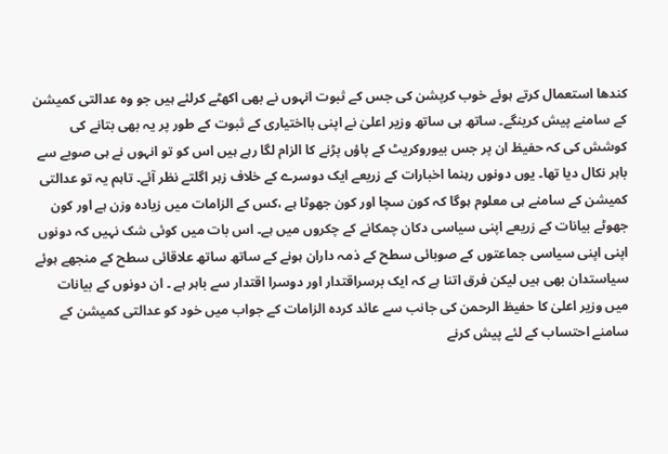کندھا استعمال کرتے ہوئے خوب کرپشن کی جس کے ثبوت انہوں نے بھی اکھٹے کرلئے ہیں جو وہ عدالتی کمیشن کے سامنے پیش کرینگے۔ ساتھ ہی ساتھ وزیر اعلیٰ نے اپنی بااختیاری کے ثبوت کے طور پر یہ بھی بتانے کی کوشش کی کہ حفیظ ان پر جس بیوروکریٹ کے پاؤں پڑنے کا الزام لگا رہے ہیں اس کو تو انہوں نے ہی صوبے سے باہر نکال دیا تھا۔ یوں دونوں رہنما اخبارات کے زریعے ایک دوسرے کے خلاف زہر اگلتے نظر آئے۔ تاہم یہ تو عدالتی کمیشن کے سامنے ہی معلوم ہوگا کہ کون سچا اور کون جھوٹا ہے ،کس کے الزامات میں زیادہ وزن ہے اور کون جھوٹے بیانات کے زریعے اپنی سیاسی دکان چمکانے کے چکروں میں ہے۔ اس بات میں کوئی شک نہیں کہ دونوں اپنی اپنی سیاسی جماعتوں کے صوبائی سطح کے ذمہ داران ہونے کے ساتھ ساتھ علاقائی سطح کے منجھے ہوئے سیاستدان بھی ہیں لیکن فرق اتنا ہے کہ ایک برسراقتدار اور دوسرا اقتدار سے باہر ہے ۔ ان دونوں کے بیانات میں وزیر اعلیٰ کا حفیظ الرحمن کی جانب سے عائد کردہ الزامات کے جواب میں خود کو عدالتی کمیشن کے سامنے احتساب کے لئے پیش کرنے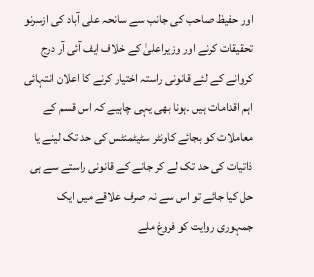اور حفیظ صاحب کی جانب سے سانحہ علی آباد کی ازسرنو تحقیقات کرنے اور وزیراعلیٰ کے خلاف ایف آئی آر درج کروانے کے لئے قانونی راستہ اختیار کرنے کا اعلان انتہائی اہم اقدامات ہیں ۔ہونا بھی یہی چاہیے کہ اس قسم کے معاملات کو بجائے کاونٹر سٹیٹمنٹس کی حد تک لینے یا ذاتیات کی حد تک لے کر جانے کے قانونی راستے سے ہی حل کیا جائے تو اس سے نہ صرف علاقے میں ایک جمہوری روایت کو فروغ ملے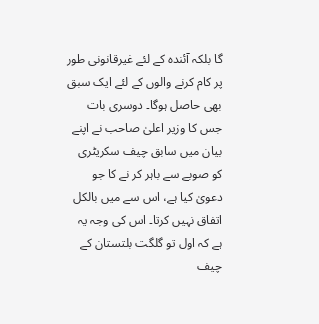گا بلکہ آئندہ کے لئے غیرقانونی طور پر کام کرنے والوں کے لئے ایک سبق بھی حاصل ہوگا۔ دوسری بات جس کا وزیر اعلیٰ صاحب نے اپنے بیان میں سابق چیف سکریٹری کو صوبے سے باہر کر نے کا جو دعویٰ کیا ہے، اس سے میں بالکل اتفاق نہیں کرتا۔ اس کی وجہ یہ ہے کہ اول تو گلگت بلتستان کے چیف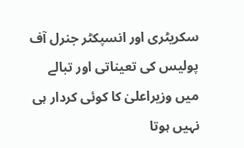سکریٹری اور انسپکٹر جنرل آف پولیس کی تعیناتی اور تبالے میں وزیراعلیٰ کا کوئی کردار ہی نہیں ہوتا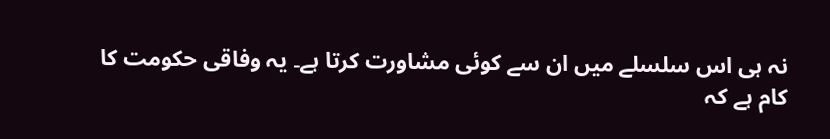نہ ہی اس سلسلے میں ان سے کوئی مشاورت کرتا ہے۔ یہ وفاقی حکومت کا کام ہے کہ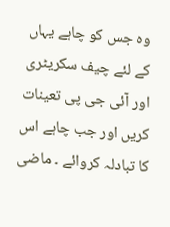وہ جس کو چاہے یہاں کے لئے چیف سکریٹری اور آئی جی پی تعینات کریں اور جب چاہے اس کا تبادلہ کروائے ۔ ماضی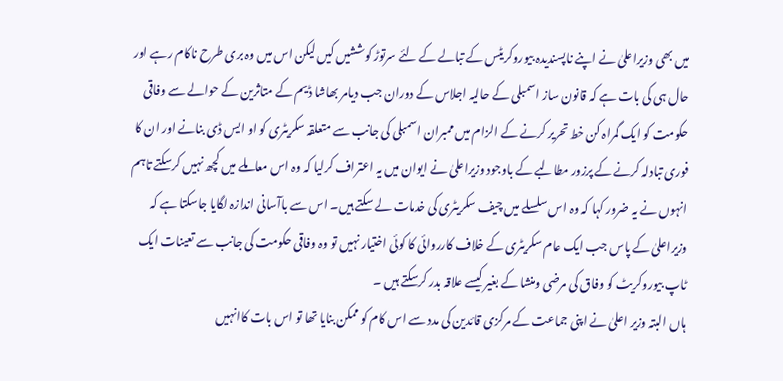میں بھی وزیراعلیٰ نے اپنے ناپسندیدہ بیوروکریٹس کے تبالے کے لئے سرتوڑ کوششیں کیں لیکن اس میں وہ بری طرح ناکام رہے اور حال ہی کی بات ہے کہ قانون ساز اسمبلی کے حالیہ اجلاس کے دوران جب دیامر بھاشا ڈیم کے متاثرین کے حوالے سے وفاقی حکومت کو ایک گمراہ کن خط تحریر کرنے کے الزام میں ممبران اسمبلی کی جانب سے متعلقہ سکریٹری کو او ایس ڈی بنانے اور ان کا فوری تبادلہ کرنے کے پرزور مطالبے کے باوجود وزیراعلیٰ نے ایوان میں یہ اعتراف کرلیا کہ وہ اس معاملے میں کچھ نہیں کرسکتے تاہم انہوں نے یہ ضرور کہا کہ وہ اس سلسلے میں چیف سکریٹری کی خدمات لے سکتے ہیں۔ اس سے باآسانی اندازہ لگایا جاسکتا ہے کہ وزیراعلیٰ کے پاس جب ایک عام سکریٹری کے خلاف کارروائی کا کوئی اختیار نہیں تو وہ وفاقی حکومت کی جانب سے تعینات ایک ٹاپ بیوروکریٹ کو وفاق کی مرضی ومنشا کے بغیر کیسے علاقہ بدر کرسکتے ہیں ۔
ہاں البتہ وزیر اعلیٰ نے اپنی جماعت کے مرکزی قائدین کی مدد سے اس کام کو ممکن بنایا تھا تو اس بات کاانہیں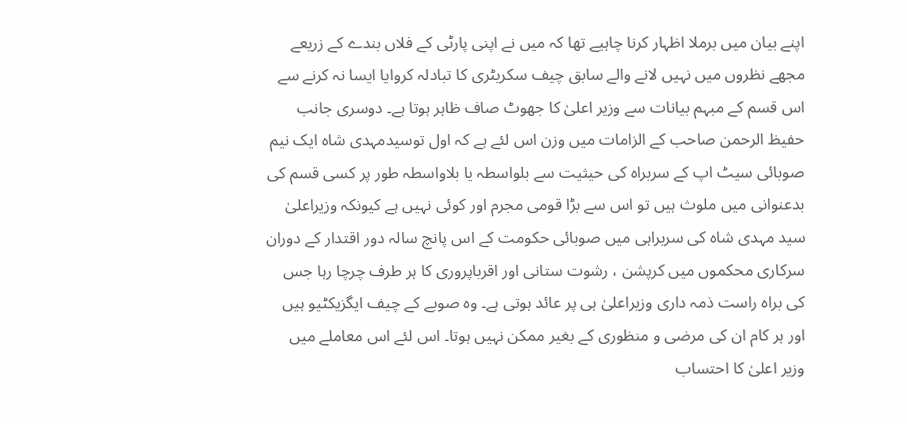اپنے بیان میں برملا اظہار کرنا چاہیے تھا کہ میں نے اپنی پارٹی کے فلاں بندے کے زریعے مجھے نظروں میں نہیں لانے والے سابق چیف سکریٹری کا تبادلہ کروایا ایسا نہ کرنے سے اس قسم کے مبہم بیانات سے وزیر اعلیٰ کا جھوٹ صاف ظاہر ہوتا ہے۔ دوسری جانب حفیظ الرحمن صاحب کے الزامات میں وزن اس لئے ہے کہ اول توسیدمہدی شاہ ایک نیم صوبائی سیٹ اپ کے سربراہ کی حیثیت سے بلواسطہ یا بلاواسطہ طور پر کسی قسم کی بدعنوانی میں ملوث ہیں تو اس سے بڑا قومی مجرم اور کوئی نہیں ہے کیونکہ وزیراعلیٰ سید مہدی شاہ کی سربراہی میں صوبائی حکومت کے اس پانچ سالہ دور اقتدار کے دوران سرکاری محکموں میں کرپشن ، رشوت ستانی اور اقرباپروری کا ہر طرف چرچا رہا جس کی براہ راست ذمہ داری وزیراعلیٰ ہی پر عائد ہوتی ہے۔ وہ صوبے کے چیف ایگزیکٹیو ہیں اور ہر کام ان کی مرضی و منظوری کے بغیر ممکن نہیں ہوتا۔ اس لئے اس معاملے میں وزیر اعلیٰ کا احتساب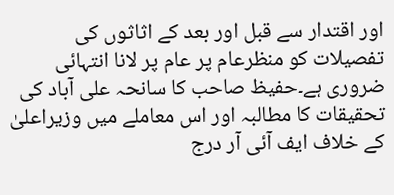اور اقتدار سے قبل اور بعد کے اثاثوں کی تفصیلات کو منظرعام پر عام پر لانا انتہائی ضروری ہے۔حفیظ صاحب کا سانحہ علی آباد کی تحقیقات کا مطالبہ اور اس معاملے میں وزیراعلیٰ کے خلاف ایف آئی آر درج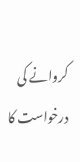کروانے کی درخواست کا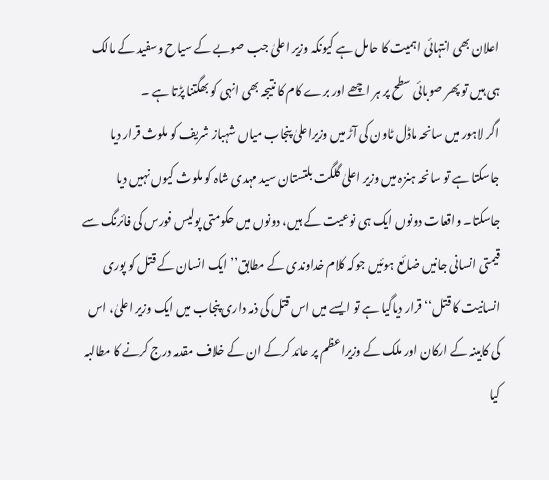اعلان بھی انتہائی اہمیت کا حامل ہے کیونکہ وزیر اعلیٰ جب صوبے کے سیاح وسفید کے مالک ہی ہیں تو پھر صوبائی سطح پر ہر اچھے اور برے کام کا نتیجہ بھی انہی کو بھگتنا پڑتا ہے ۔
اگر لاہور میں سانحہ ماڈل ٹاون کی آڑ میں وزیراعلیٰ پنجاب میاں شہباز شریف کو ملوث قرار دیا جاسکتا ہے تو سانحہ ہنزہ میں وزیر اعلیٰ گلگت بلتستان سید مہدی شاہ کو ملوث کیوں نہیں دیا جاسکتا۔ واقعات دونوں ایک ہی نوعیت کے ہیں، دونوں میں حکومتی پولیس فورس کی فائرنگ سے قیمتی انسانی جانیں ضائع ہوئیں جوکہ کلام خداوندی کے مطابق’’ ایک انسان کے قتل کو پوری انسانیت کا قتل‘‘ قرار دیاگیا ہے تو ایسے میں اس قتل کی ذمہ داری پنجاب میں ایک وزیر اعلیٰ، اس کی کابینہ کے ارکان اور ملک کے وزیراعظم پر عائد کرکے ان کے خلاف مقدمہ درج کرنے کا مطالبہ کیا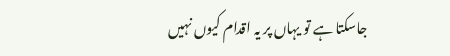جاسکتا ہے تو یہاں پر یہ اقدام کیوں نہیں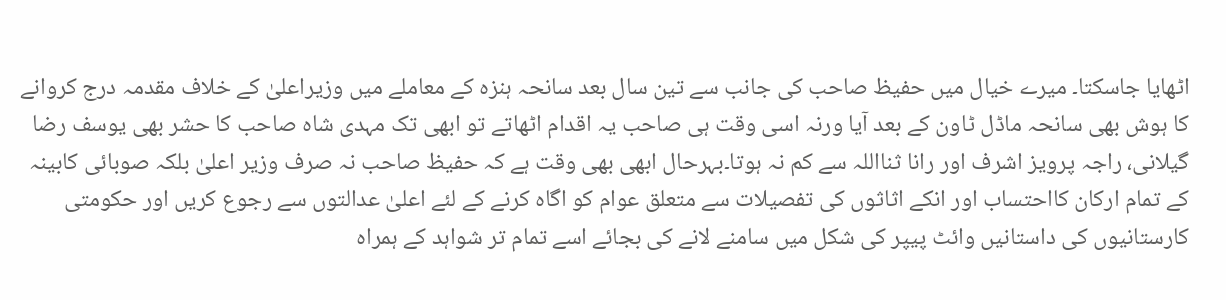اٹھایا جاسکتا۔ میرے خیال میں حفیظ صاحب کی جانب سے تین سال بعد سانحہ ہنزہ کے معاملے میں وزیراعلیٰ کے خلاف مقدمہ درج کروانے کا ہوش بھی سانحہ ماڈل ٹاون کے بعد آیا ورنہ اسی وقت ہی صاحب یہ اقدام اٹھاتے تو ابھی تک مہدی شاہ صاحب کا حشر بھی یوسف رضا گیلانی، راجہ پرویز اشرف اور رانا ثنااللہ سے کم نہ ہوتا۔بہرحال ابھی بھی وقت ہے کہ حفیظ صاحب نہ صرف وزیر اعلیٰ بلکہ صوبائی کابینہ کے تمام ارکان کااحتساب اور انکے اثاثوں کی تفصیلات سے متعلق عوام کو اگاہ کرنے کے لئے اعلیٰ عدالتوں سے رجوع کریں اور حکومتی کارستانیوں کی داستانیں وائٹ پیپر کی شکل میں سامنے لانے کی بجائے اسے تمام تر شواہد کے ہمراہ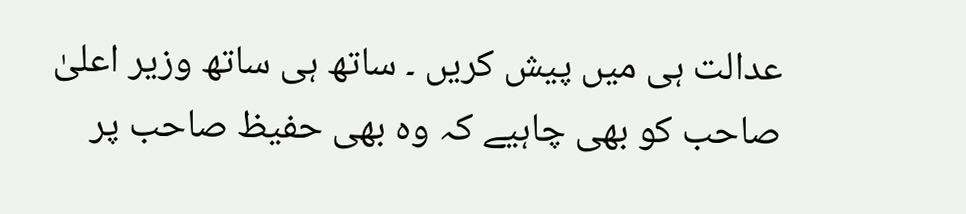عدالت ہی میں پیش کریں ۔ ساتھ ہی ساتھ وزیر اعلیٰ صاحب کو بھی چاہیے کہ وہ بھی حفیظ صاحب پر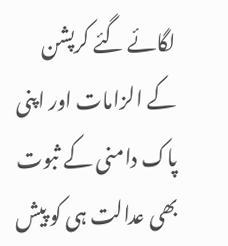لگائے گئے کرپشن کے الزامات اور اپنی پاک دامنی کے ثبوت بھی عدالت ہی کو پیش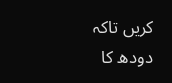کریں تاکہ دودھ کا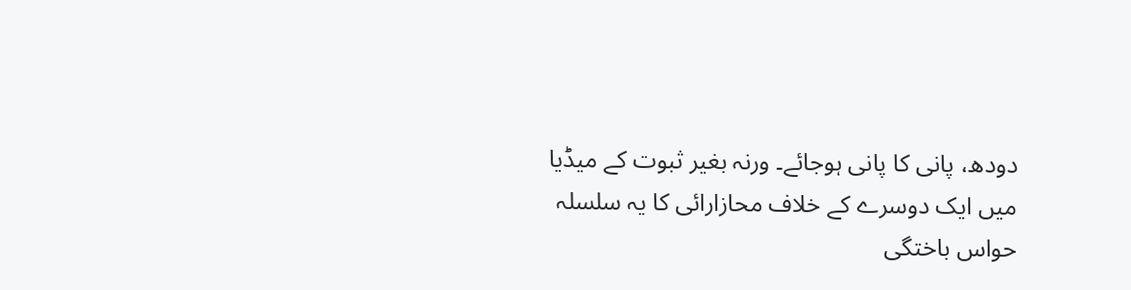دودھ، پانی کا پانی ہوجائے۔ ورنہ بغیر ثبوت کے میڈیا میں ایک دوسرے کے خلاف محازارائی کا یہ سلسلہ حواس باختگی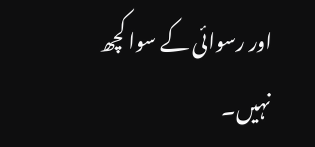اور رسوائی کے سوا کچھ نہیں۔